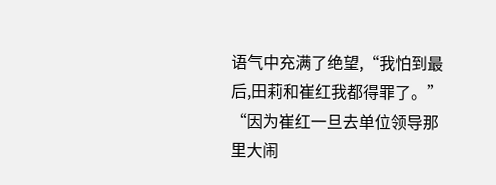语气中充满了绝望,“我怕到最后,田莉和崔红我都得罪了。”
“因为崔红一旦去单位领导那里大闹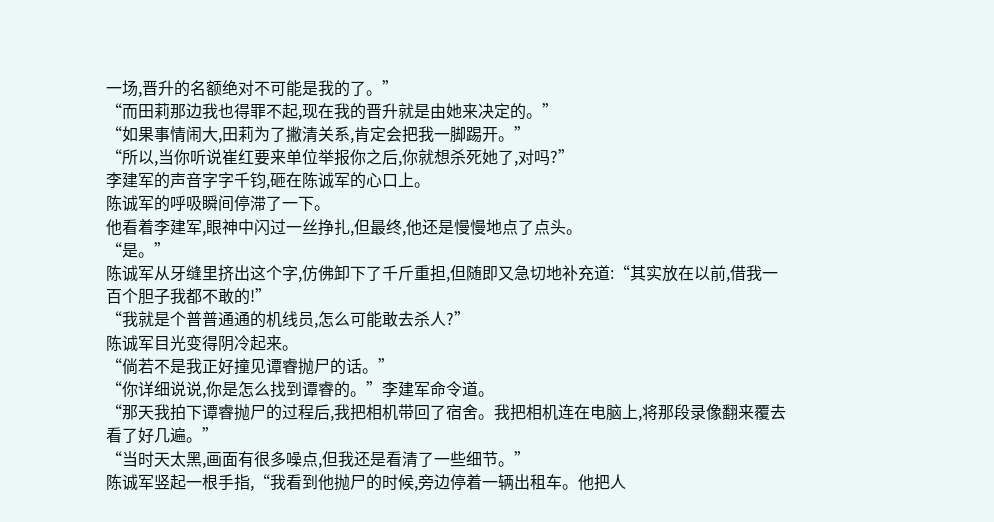一场,晋升的名额绝对不可能是我的了。”
“而田莉那边我也得罪不起,现在我的晋升就是由她来决定的。”
“如果事情闹大,田莉为了撇清关系,肯定会把我一脚踢开。”
“所以,当你听说崔红要来单位举报你之后,你就想杀死她了,对吗?”
李建军的声音字字千钧,砸在陈诚军的心口上。
陈诚军的呼吸瞬间停滞了一下。
他看着李建军,眼神中闪过一丝挣扎,但最终,他还是慢慢地点了点头。
“是。”
陈诚军从牙缝里挤出这个字,仿佛卸下了千斤重担,但随即又急切地补充道:“其实放在以前,借我一百个胆子我都不敢的!”
“我就是个普普通通的机线员,怎么可能敢去杀人?”
陈诚军目光变得阴冷起来。
“倘若不是我正好撞见谭睿抛尸的话。”
“你详细说说,你是怎么找到谭睿的。”李建军命令道。
“那天我拍下谭睿抛尸的过程后,我把相机带回了宿舍。我把相机连在电脑上,将那段录像翻来覆去看了好几遍。”
“当时天太黑,画面有很多噪点,但我还是看清了一些细节。”
陈诚军竖起一根手指,“我看到他抛尸的时候,旁边停着一辆出租车。他把人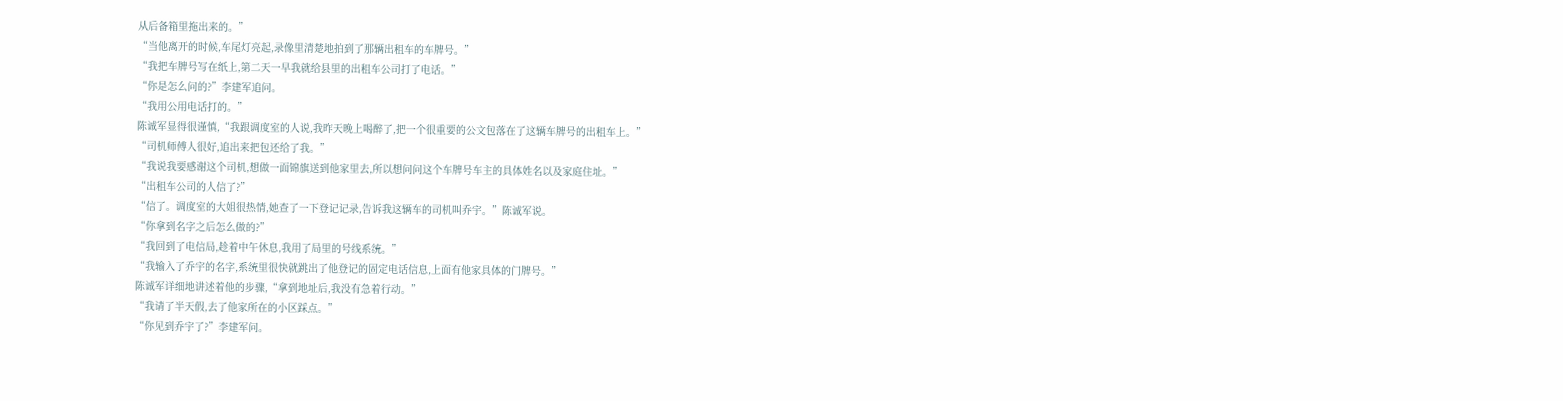从后备箱里拖出来的。”
“当他离开的时候,车尾灯亮起,录像里清楚地拍到了那辆出租车的车牌号。”
“我把车牌号写在纸上,第二天一早我就给县里的出租车公司打了电话。”
“你是怎么问的?”李建军追问。
“我用公用电话打的。”
陈诚军显得很谨慎,“我跟调度室的人说,我昨天晚上喝醉了,把一个很重要的公文包落在了这辆车牌号的出租车上。”
“司机师傅人很好,追出来把包还给了我。”
“我说我要感谢这个司机,想做一面锦旗送到他家里去,所以想问问这个车牌号车主的具体姓名以及家庭住址。”
“出租车公司的人信了?”
“信了。调度室的大姐很热情,她查了一下登记记录,告诉我这辆车的司机叫乔宇。”陈诚军说。
“你拿到名字之后怎么做的?”
“我回到了电信局,趁着中午休息,我用了局里的号线系统。”
“我输入了乔宇的名字,系统里很快就跳出了他登记的固定电话信息,上面有他家具体的门牌号。”
陈诚军详细地讲述着他的步骤,“拿到地址后,我没有急着行动。”
“我请了半天假,去了他家所在的小区踩点。”
“你见到乔宇了?”李建军问。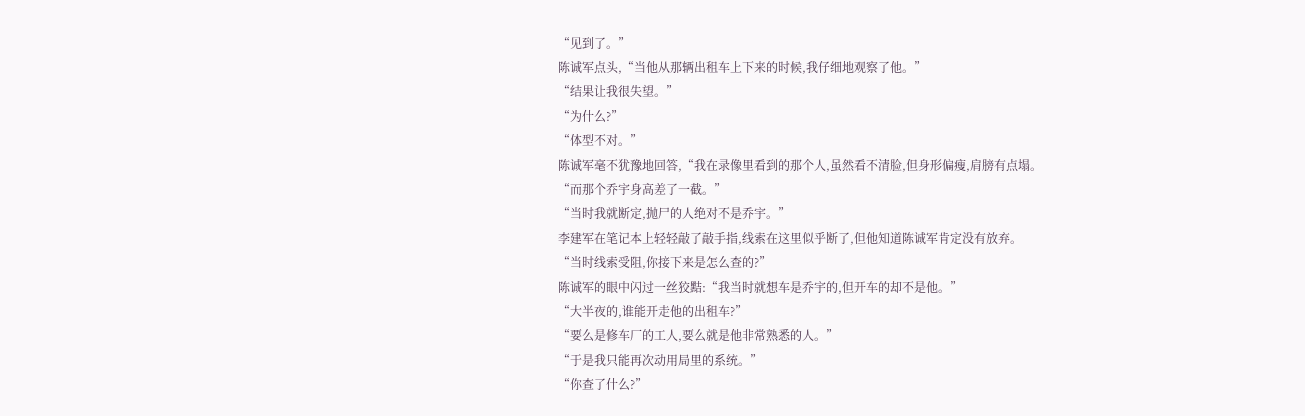“见到了。”
陈诚军点头,“当他从那辆出租车上下来的时候,我仔细地观察了他。”
“结果让我很失望。”
“为什么?”
“体型不对。”
陈诚军毫不犹豫地回答,“我在录像里看到的那个人,虽然看不清脸,但身形偏瘦,肩膀有点塌。
“而那个乔宇身高差了一截。”
“当时我就断定,抛尸的人绝对不是乔宇。”
李建军在笔记本上轻轻敲了敲手指,线索在这里似乎断了,但他知道陈诚军肯定没有放弃。
“当时线索受阻,你接下来是怎么查的?”
陈诚军的眼中闪过一丝狡黠:“我当时就想车是乔宇的,但开车的却不是他。”
“大半夜的,谁能开走他的出租车?”
“要么是修车厂的工人,要么就是他非常熟悉的人。”
“于是我只能再次动用局里的系统。”
“你查了什么?”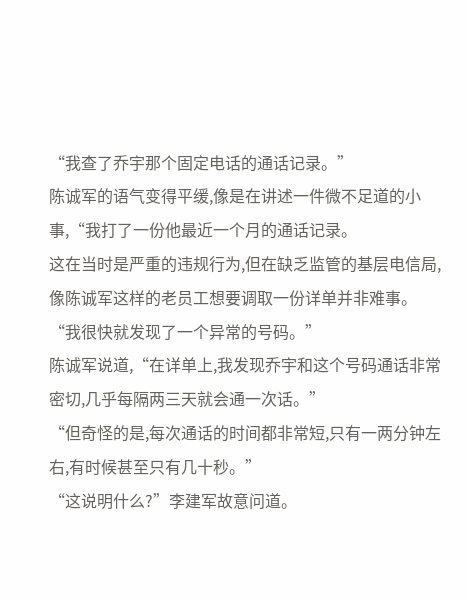“我查了乔宇那个固定电话的通话记录。”
陈诚军的语气变得平缓,像是在讲述一件微不足道的小事,“我打了一份他最近一个月的通话记录。
这在当时是严重的违规行为,但在缺乏监管的基层电信局,像陈诚军这样的老员工想要调取一份详单并非难事。
“我很快就发现了一个异常的号码。”
陈诚军说道,“在详单上,我发现乔宇和这个号码通话非常密切,几乎每隔两三天就会通一次话。”
“但奇怪的是,每次通话的时间都非常短,只有一两分钟左右,有时候甚至只有几十秒。”
“这说明什么?”李建军故意问道。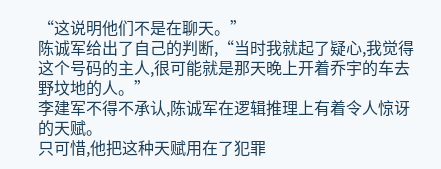“这说明他们不是在聊天。”
陈诚军给出了自己的判断,“当时我就起了疑心,我觉得这个号码的主人,很可能就是那天晚上开着乔宇的车去野坟地的人。”
李建军不得不承认,陈诚军在逻辑推理上有着令人惊讶的天赋。
只可惜,他把这种天赋用在了犯罪